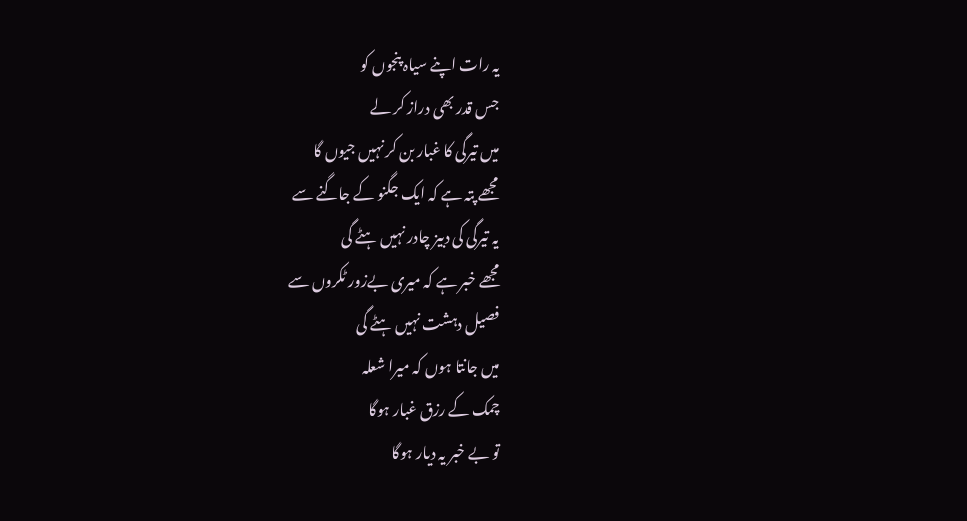یہ رات اپنے سیاہ پنجوں کو
جس قدر بھی دراز کر لے
میں تیرگی کا غبار بن کر نہیں جیوں گا
مجھے پتہ ہے کہ ایک جگنو کے جاگنے سے
یہ تیرگی کی دبیز چادر نہیں ہٹے گی
مجھے خبر ہے کہ میری بےزور ٹکروں سے
فصیل دہشت نہیں ہٹے گی
میں جانتا ہوں کہ میرا شعلہ
چمک کے رزق غبار ہوگا
تو بے خبر یہ دیار ہوگا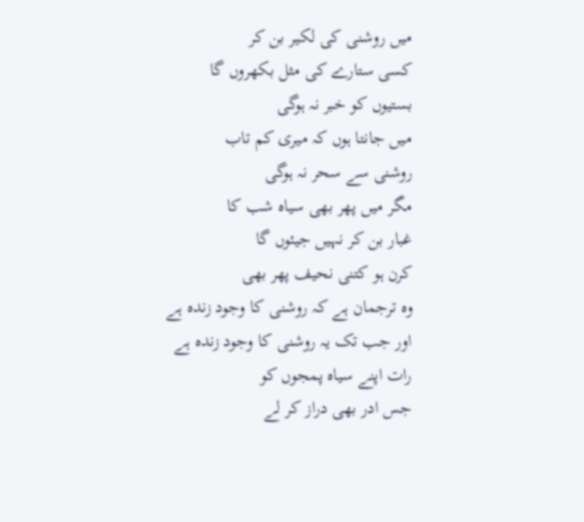میں روشنی کی لکیر بن کر
کسی ستارے کی مثل بکھروں گا
بستیوں کو خبر نہ ہوگی
میں جانتا ہوں کہ میری کم تاب
روشنی سے سحر نہ ہوگی
مگر میں پھر بھی سیاہ شب کا
غبار بن کر نہیں جیئوں گا
کرن ہو کتنی نحیف پھر بھی
وہ ترجمان ہے کہ روشنی کا وجود زندہ ہے
اور جب تک یہ روشنی کا وجود زندہ ہے
رات اپنے سیاہ پمجوں کو
جس ادر بھی دراز کر لے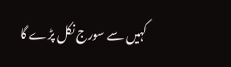کہیں سے سورج نکل پڑے گا